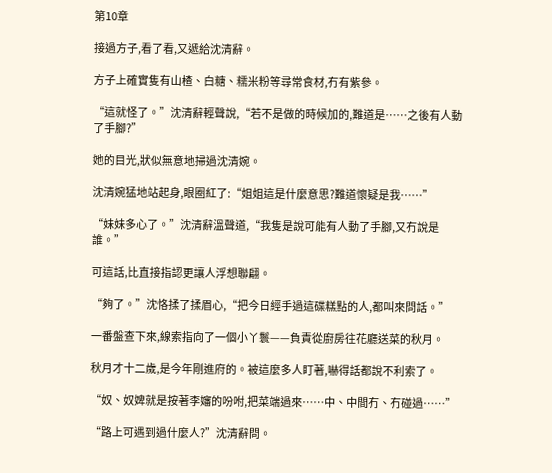第10章

接過方子,看了看,又遞給沈清辭。

方子上確實隻有山楂、白糖、糯米粉等尋常食材,冇有紫參。

“這就怪了。”沈清辭輕聲說,“若不是做的時候加的,難道是……之後有人動了手腳?”

她的目光,狀似無意地掃過沈清婉。

沈清婉猛地站起身,眼圈紅了:“姐姐這是什麼意思?難道懷疑是我……”

“妹妹多心了。”沈清辭溫聲道,“我隻是說可能有人動了手腳,又冇說是誰。”

可這話,比直接指認更讓人浮想聯翩。

“夠了。”沈恪揉了揉眉心,“把今日經手過這碟糕點的人,都叫來問話。”

一番盤查下來,線索指向了一個小丫鬟——負責從廚房往花廳送菜的秋月。

秋月才十二歲,是今年剛進府的。被這麼多人盯著,嚇得話都說不利索了。

“奴、奴婢就是按著李嬸的吩咐,把菜端過來……中、中間冇、冇碰過……”

“路上可遇到過什麼人?”沈清辭問。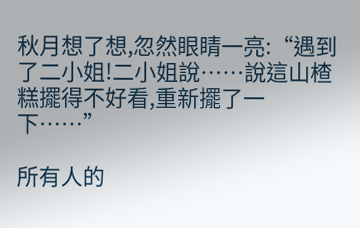秋月想了想,忽然眼睛一亮:“遇到了二小姐!二小姐說……說這山楂糕擺得不好看,重新擺了一下……”

所有人的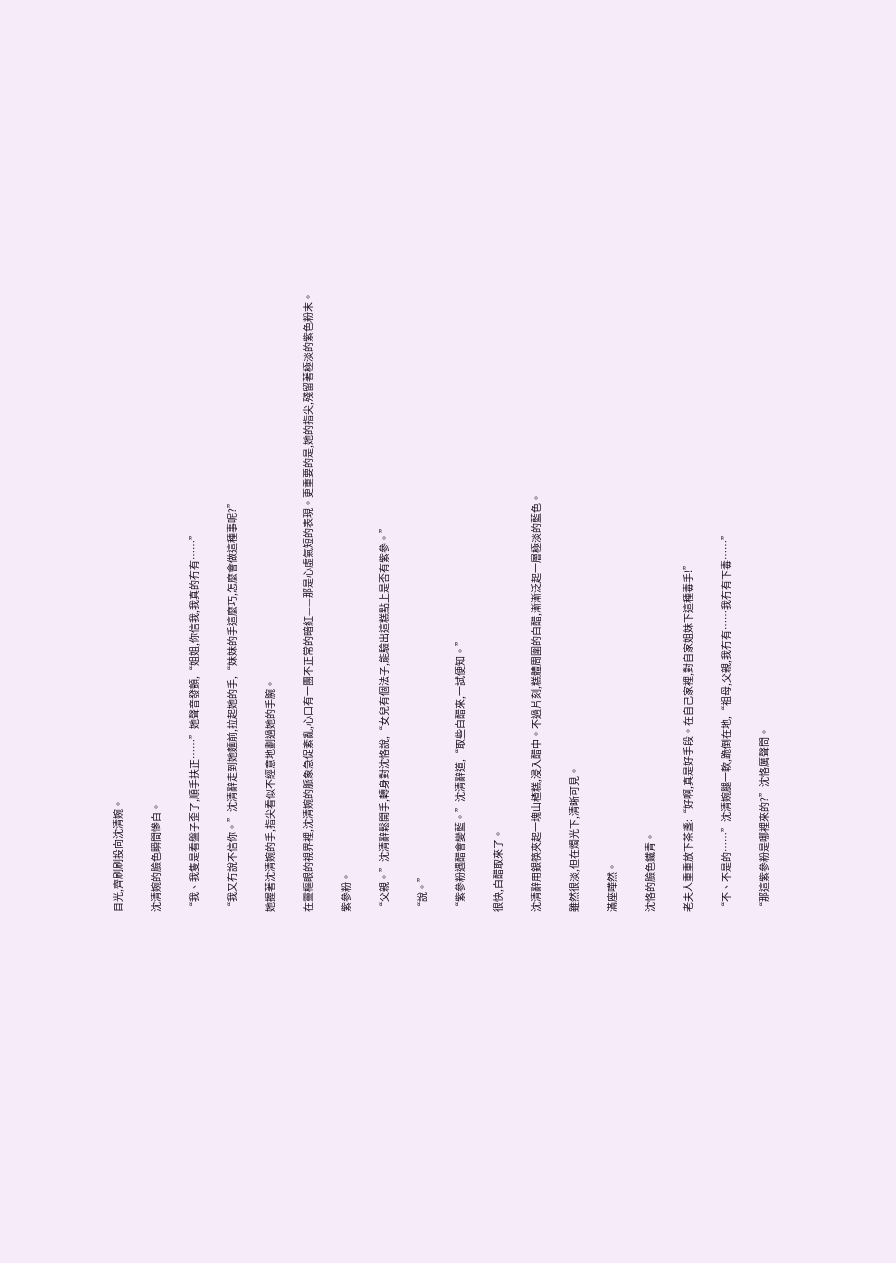目光,齊刷刷投向沈清婉。

沈清婉的臉色瞬間慘白。

“我、我隻是看盤子歪了,順手扶正……”她聲音發顫,“姐姐,你信我,我真的冇有……”

“我又冇說不信你。”沈清辭走到她麵前,拉起她的手,“妹妹的手這麼巧,怎麼會做這種事呢?”

她握著沈清婉的手,指尖看似不經意地劃過她的手腕。

在靈樞眼的視界裡,沈清婉的脈象急促紊亂,心口有一團不正常的暗紅——那是心虛氣短的表現。更重要的是,她的指尖,殘留著極淡的紫色粉末。

紫參粉。

“父親。”沈清辭鬆開手,轉身對沈恪說,“女兒有個法子,能驗出這糕點上是否有紫參。”

“說。”

“紫參粉遇醋會變藍。”沈清辭道,“取些白醋來,一試便知。”

很快,白醋取來了。

沈清辭用銀筷夾起一塊山楂糕,浸入醋中。不過片刻,糕體周圍的白醋,漸漸泛起一層極淡的藍色。

雖然很淡,但在燭光下,清晰可見。

滿座嘩然。

沈恪的臉色鐵青。

老夫人重重放下茶盞:“好啊,真是好手段。在自己家裡,對自家姐妹下這種毒手!”

“不、不是的……”沈清婉腿一軟,跪倒在地,“祖母,父親,我冇有……我冇有下毒……”

“那這紫參粉是哪裡來的?”沈恪厲聲問。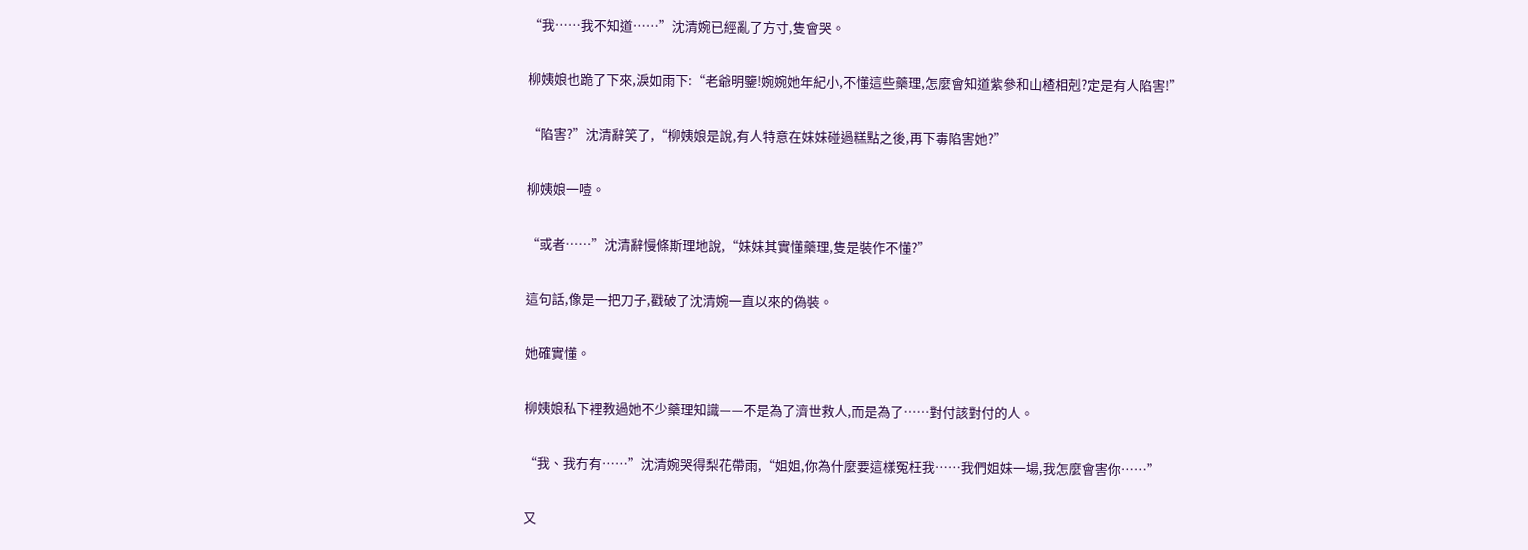“我……我不知道……”沈清婉已經亂了方寸,隻會哭。

柳姨娘也跪了下來,淚如雨下:“老爺明鑒!婉婉她年紀小,不懂這些藥理,怎麼會知道紫參和山楂相剋?定是有人陷害!”

“陷害?”沈清辭笑了,“柳姨娘是說,有人特意在妹妹碰過糕點之後,再下毒陷害她?”

柳姨娘一噎。

“或者……”沈清辭慢條斯理地說,“妹妹其實懂藥理,隻是裝作不懂?”

這句話,像是一把刀子,戳破了沈清婉一直以來的偽裝。

她確實懂。

柳姨娘私下裡教過她不少藥理知識——不是為了濟世救人,而是為了……對付該對付的人。

“我、我冇有……”沈清婉哭得梨花帶雨,“姐姐,你為什麼要這樣冤枉我……我們姐妹一場,我怎麼會害你……”

又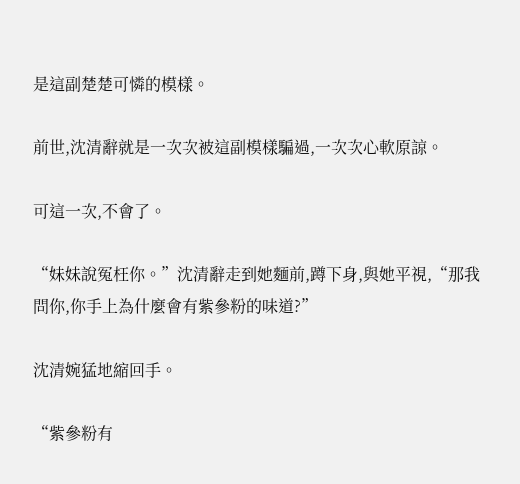是這副楚楚可憐的模樣。

前世,沈清辭就是一次次被這副模樣騙過,一次次心軟原諒。

可這一次,不會了。

“妹妹說冤枉你。”沈清辭走到她麵前,蹲下身,與她平視,“那我問你,你手上為什麼會有紫參粉的味道?”

沈清婉猛地縮回手。

“紫參粉有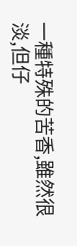一種特殊的苦香,雖然很淡,但仔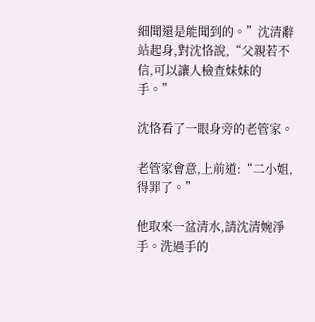細聞還是能聞到的。”沈清辭站起身,對沈恪說,“父親若不信,可以讓人檢查妹妹的手。”

沈恪看了一眼身旁的老管家。

老管家會意,上前道:“二小姐,得罪了。”

他取來一盆清水,請沈清婉淨手。洗過手的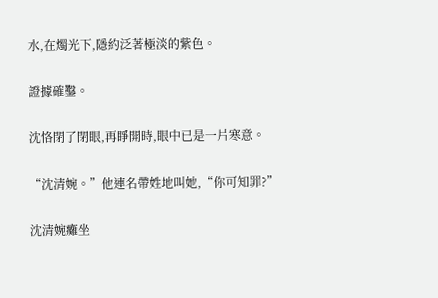水,在燭光下,隱約泛著極淡的紫色。

證據確鑿。

沈恪閉了閉眼,再睜開時,眼中已是一片寒意。

“沈清婉。”他連名帶姓地叫她,“你可知罪?”

沈清婉癱坐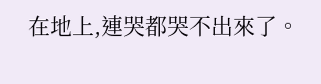在地上,連哭都哭不出來了。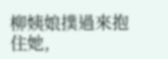柳姨娘撲過來抱住她,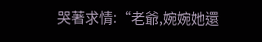哭著求情:“老爺,婉婉她還